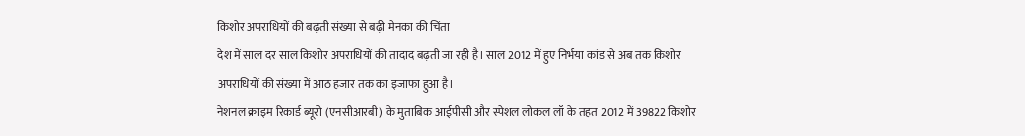किशोर अपराधियों की बढ़ती संख्या से बढ़ी मेनका की चिंता
देश में साल दर साल किशोर अपराधियों की तादाद बढ़ती जा रही है। साल 2012 में हुए निर्भया कांड से अब तक किशोर अपराधियों की संख्या में आठ हजार तक का इजाफा हुआ है।
नेशनल क्राइम रिकार्ड ब्यूरो (एनसीआरबी) के मुताबिक आईपीसी और स्पेशल लोकल लॉ के तहत 2012 में 39822 किशोर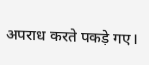अपराध करते पकड़े गए।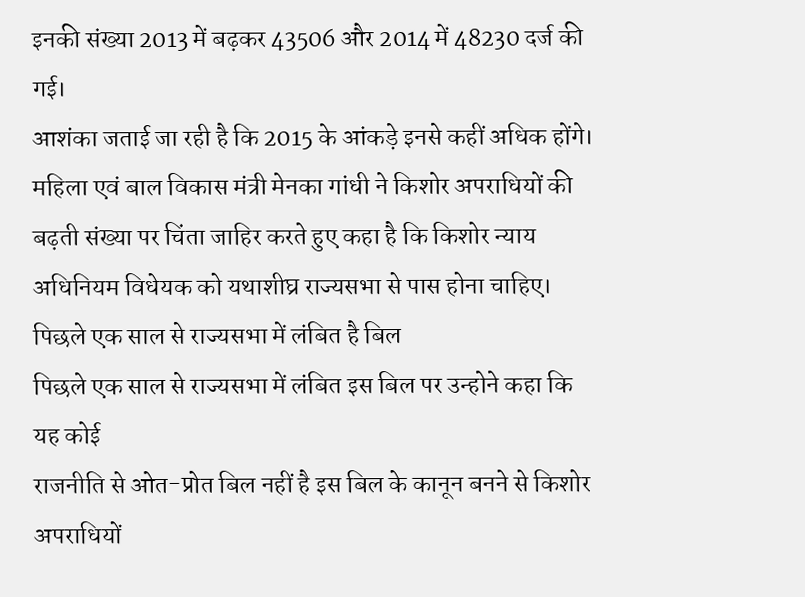इनकी संख्या 2013 में बढ़कर 43506 और 2014 में 48230 दर्ज की गई।
आशंका जताई जा रही है कि 2015 के आंकड़े इनसे कहीं अधिक होंगे। महिला एवं बाल विकास मंत्री मेनका गांधी ने किशोर अपराधियों की बढ़ती संख्या पर चिंता जाहिर करते हुए कहा है कि किशोर न्याय अधिनियम विधेयक को यथाशीघ्र राज्यसभा से पास होना चाहिए।
पिछले एक साल से राज्यसभा में लंबित है बिल
पिछले एक साल से राज्यसभा में लंबित इस बिल पर उन्होने कहा कि यह कोई
राजनीति से ओत-प्रोत बिल नहीं है इस बिल के कानून बनने से किशोर अपराधियों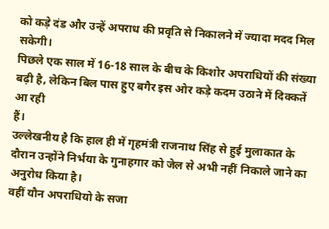को कड़े दंड और उन्हें अपराध की प्रवृति से निकालने में ज्यादा मदद मिल
सकेगी।
पिछले एक साल में 16-18 साल के बीच के किशोर अपराधियों की संख्या
बढ़ी है, लेकिन बिल पास हुए बगैर इस ओर कड़े कदम उठाने में दिक्कतें आ रही
हैं।
उल्लेखनीय है कि हाल ही में गृहमंत्री राजनाथ सिंह से हुई मुलाकात के
दौरान उन्होंने निर्भया के गुनाहगार को जेल से अभी नहीं निकाले जाने का
अनुरोध किया है।
वहीं यौन अपराधियो के सजा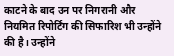काटने के बाद उन पर निगरानी और
नियमित रिपोर्टिंग की सिफारिश भी उन्होंने की है। उन्होंने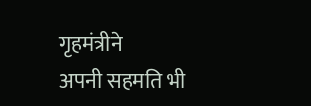गृहमंत्रीने
अपनी सहमति भी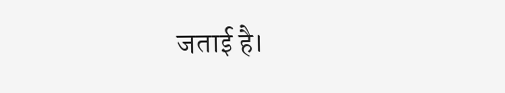जताई है।